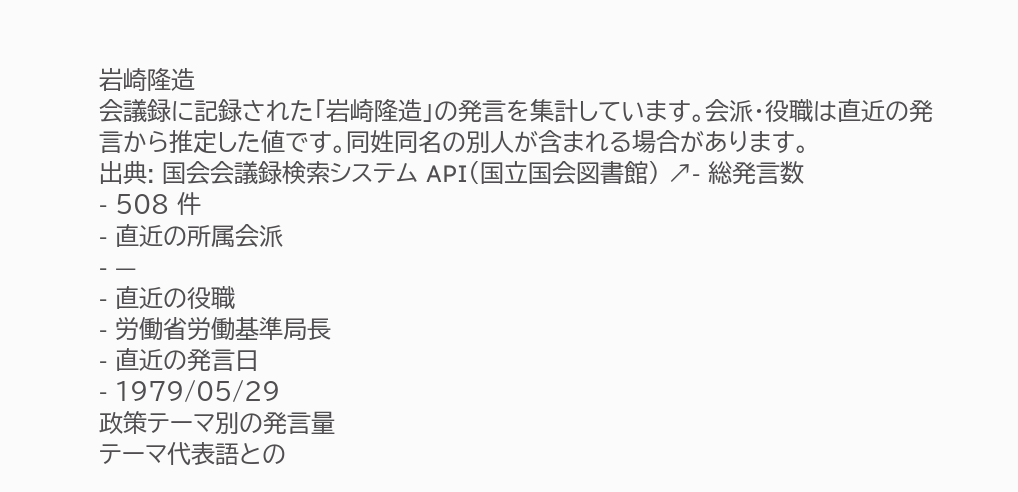岩崎隆造
会議録に記録された「岩崎隆造」の発言を集計しています。会派・役職は直近の発言から推定した値です。同姓同名の別人が含まれる場合があります。
出典: 国会会議録検索システム API(国立国会図書館) ↗- 総発言数
- 508 件
- 直近の所属会派
- —
- 直近の役職
- 労働省労働基準局長
- 直近の発言日
- 1979/05/29
政策テーマ別の発言量
テーマ代表語との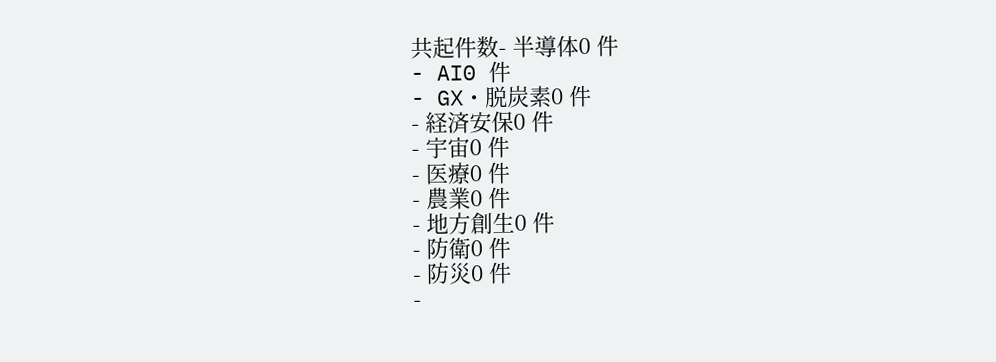共起件数- 半導体0 件
- AI0 件
- GX・脱炭素0 件
- 経済安保0 件
- 宇宙0 件
- 医療0 件
- 農業0 件
- 地方創生0 件
- 防衛0 件
- 防災0 件
-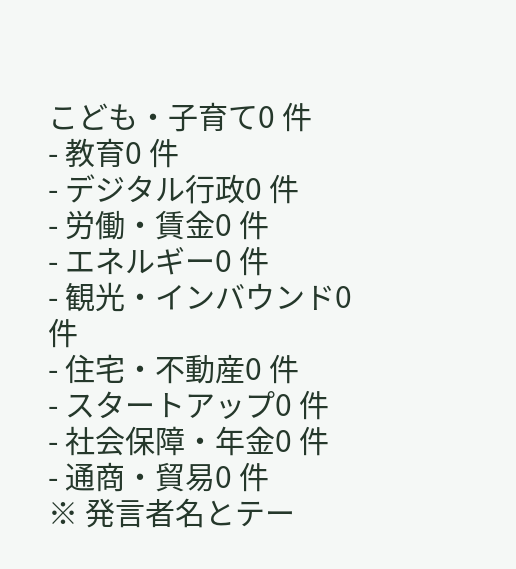こども・子育て0 件
- 教育0 件
- デジタル行政0 件
- 労働・賃金0 件
- エネルギー0 件
- 観光・インバウンド0 件
- 住宅・不動産0 件
- スタートアップ0 件
- 社会保障・年金0 件
- 通商・貿易0 件
※ 発言者名とテー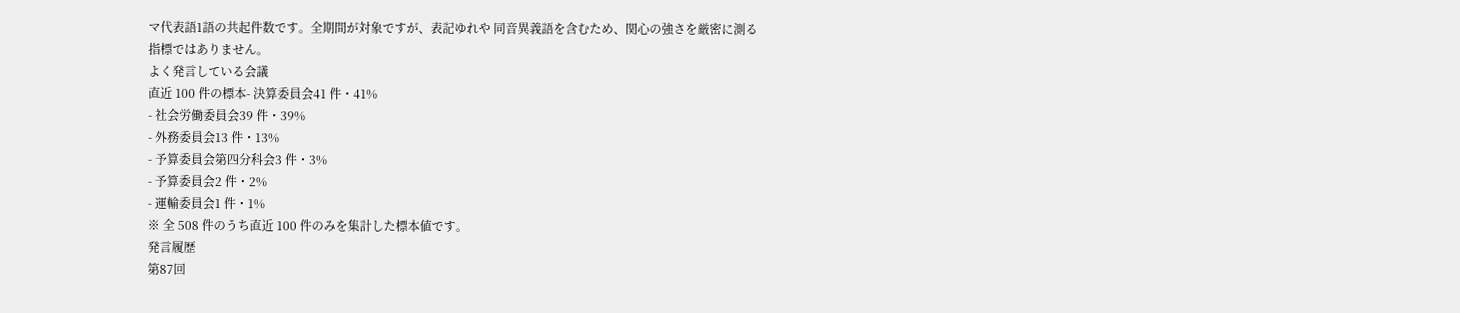マ代表語1語の共起件数です。全期間が対象ですが、表記ゆれや 同音異義語を含むため、関心の強さを厳密に測る指標ではありません。
よく発言している会議
直近 100 件の標本- 決算委員会41 件・41%
- 社会労働委員会39 件・39%
- 外務委員会13 件・13%
- 予算委員会第四分科会3 件・3%
- 予算委員会2 件・2%
- 運輸委員会1 件・1%
※ 全 508 件のうち直近 100 件のみを集計した標本値です。
発言履歴
第87回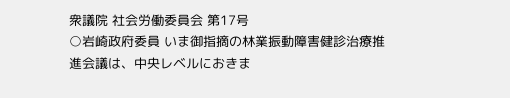衆議院 社会労働委員会 第17号
○岩崎政府委員 いま御指摘の林業振動障害健診治療推進会議は、中央レベルにおきま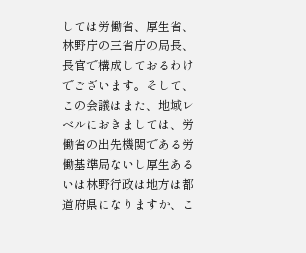しては労働省、厚生省、林野庁の三省庁の局長、長官で構成しておるわけでございます。そして、この会議はまた、地域レベルにおきましては、労働省の出先機関である労働基準局ないし厚生あるいは林野行政は地方は都道府県になりますか、こ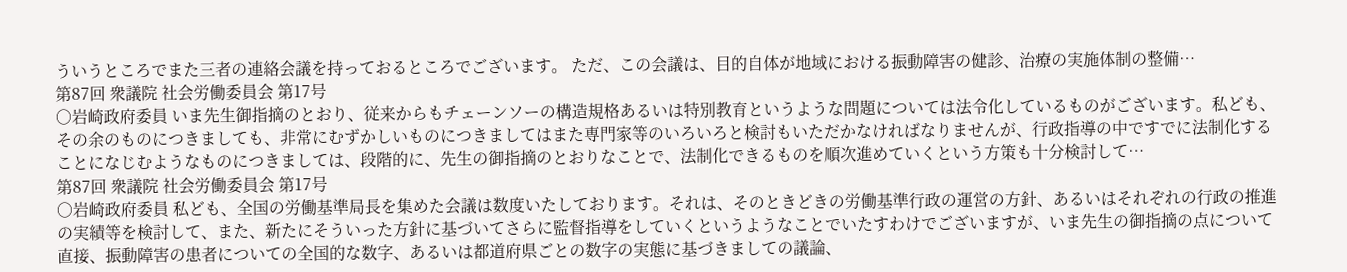ういうところでまた三者の連絡会議を持っておるところでございます。 ただ、この会議は、目的自体が地域における振動障害の健診、治療の実施体制の整備…
第87回 衆議院 社会労働委員会 第17号
○岩崎政府委員 いま先生御指摘のとおり、従来からもチェーンソーの構造規格あるいは特別教育というような問題については法令化しているものがございます。私ども、その余のものにつきましても、非常にむずかしいものにつきましてはまた専門家等のいろいろと検討もいただかなければなりませんが、行政指導の中ですでに法制化することになじむようなものにつきましては、段階的に、先生の御指摘のとおりなことで、法制化できるものを順次進めていくという方策も十分検討して…
第87回 衆議院 社会労働委員会 第17号
○岩崎政府委員 私ども、全国の労働基準局長を集めた会議は数度いたしております。それは、そのときどきの労働基準行政の運営の方針、あるいはそれぞれの行政の推進の実績等を検討して、また、新たにそういった方針に基づいてさらに監督指導をしていくというようなことでいたすわけでございますが、いま先生の御指摘の点について直接、振動障害の患者についての全国的な数字、あるいは都道府県ごとの数字の実態に基づきましての議論、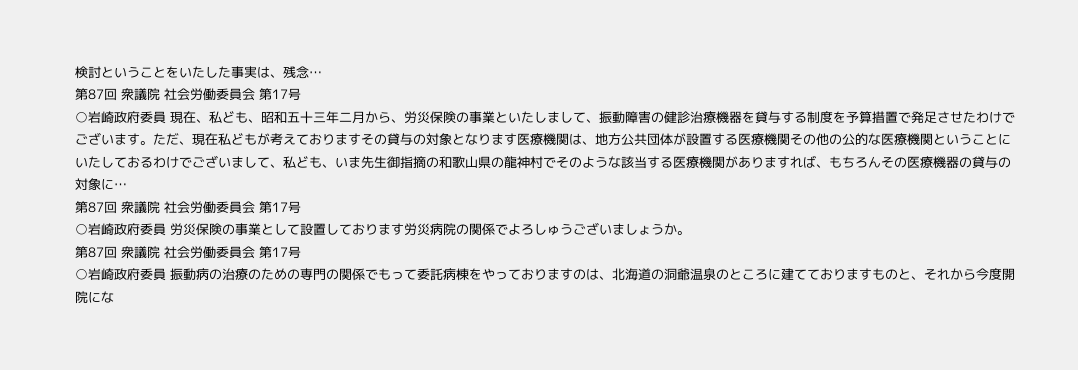検討ということをいたした事実は、残念…
第87回 衆議院 社会労働委員会 第17号
○岩崎政府委員 現在、私ども、昭和五十三年二月から、労災保険の事業といたしまして、振動障害の健診治療機器を貸与する制度を予算措置で発足させたわけでございます。ただ、現在私どもが考えておりますその貸与の対象となります医療機関は、地方公共団体が設置する医療機関その他の公的な医療機関ということにいたしておるわけでございまして、私ども、いま先生御指摘の和歌山県の龍神村でそのような該当する医療機関がありますれば、もちろんその医療機器の貸与の対象に…
第87回 衆議院 社会労働委員会 第17号
○岩崎政府委員 労災保険の事業として設置しております労災病院の関係でよろしゅうございましょうか。
第87回 衆議院 社会労働委員会 第17号
○岩崎政府委員 振動病の治療のための専門の関係でもって委託病棟をやっておりますのは、北海道の洞爺温泉のところに建てておりますものと、それから今度開院にな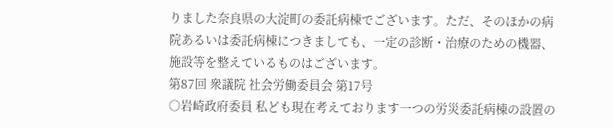りました奈良県の大淀町の委託病棟でございます。ただ、そのほかの病院あるいは委託病棟につきましても、一定の診断・治療のための機器、施設等を整えているものはございます。
第87回 衆議院 社会労働委員会 第17号
○岩崎政府委員 私ども現在考えております一つの労災委託病棟の設置の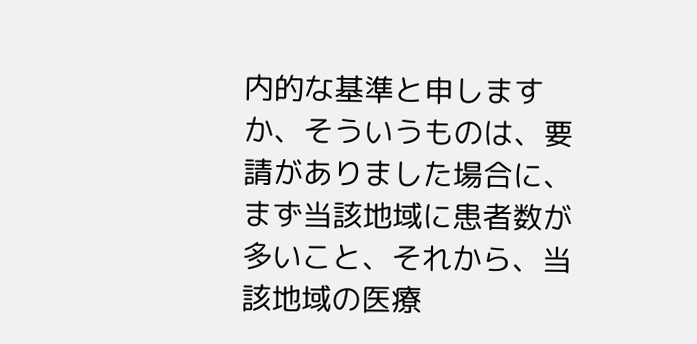内的な基準と申しますか、そういうものは、要請がありました場合に、まず当該地域に患者数が多いこと、それから、当該地域の医療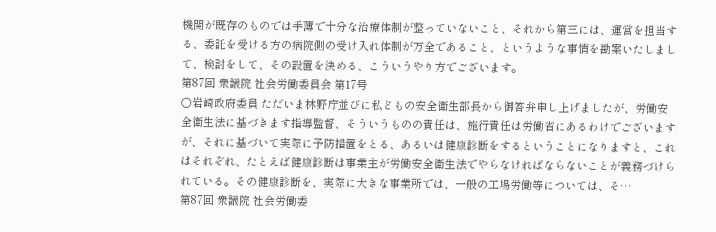機関が既存のものでは手薄で十分な治療体制が整っていないこと、それから第三には、運営を担当する、委託を受ける方の病院側の受け入れ体制が万全であること、というような事情を勘案いたしまして、検討をして、その設置を決める、こういうやり方でございます。
第87回 衆議院 社会労働委員会 第17号
○岩崎政府委員 ただいま林野庁並びに私どもの安全衛生部長から御答弁申し上げましたが、労働安全衛生法に基づきます指導監督、そういうものの責任は、施行責任は労働省にあるわけでございますが、それに基づいて実際に予防措置をとる、あるいは健康診断をするということになりますと、これはそれぞれ、たとえば健康診断は事業主が労働安全衛生法でやらなければならないことが義務づけられている。その健康診断を、実際に大きな事業所では、一般の工場労働等については、そ…
第87回 衆議院 社会労働委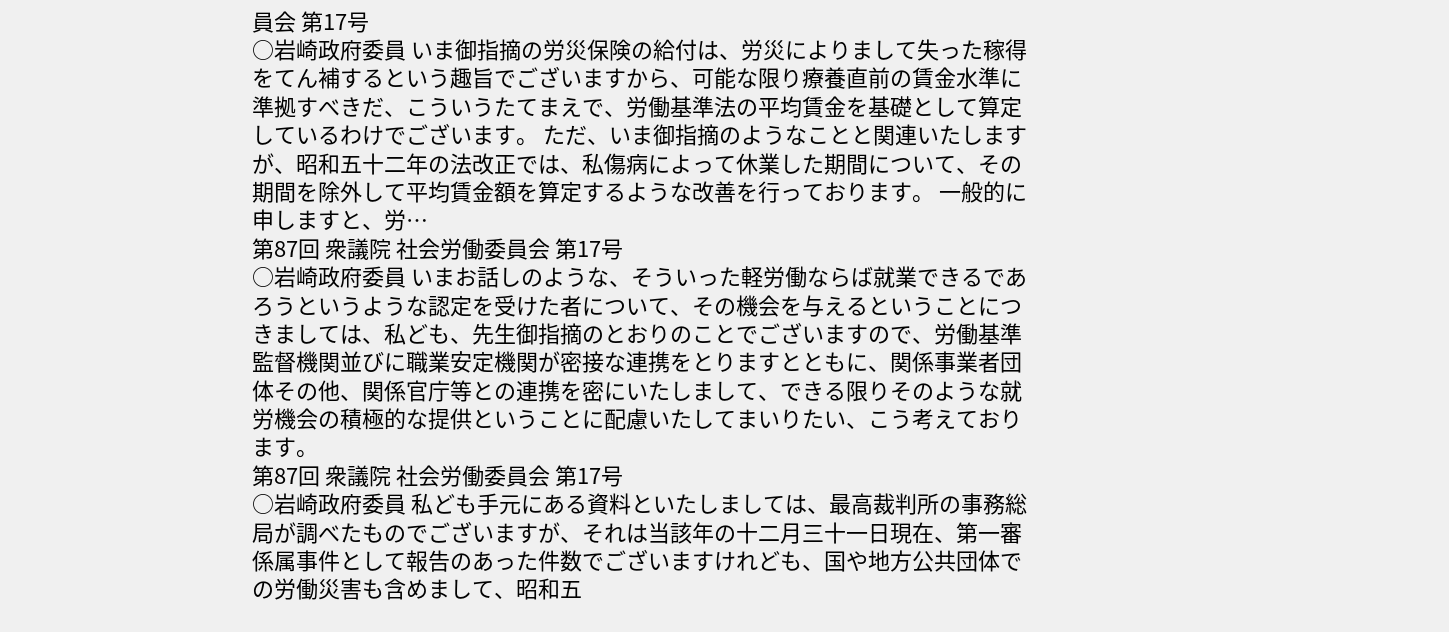員会 第17号
○岩崎政府委員 いま御指摘の労災保険の給付は、労災によりまして失った稼得をてん補するという趣旨でございますから、可能な限り療養直前の賃金水準に準拠すべきだ、こういうたてまえで、労働基準法の平均賃金を基礎として算定しているわけでございます。 ただ、いま御指摘のようなことと関連いたしますが、昭和五十二年の法改正では、私傷病によって休業した期間について、その期間を除外して平均賃金額を算定するような改善を行っております。 一般的に申しますと、労…
第87回 衆議院 社会労働委員会 第17号
○岩崎政府委員 いまお話しのような、そういった軽労働ならば就業できるであろうというような認定を受けた者について、その機会を与えるということにつきましては、私ども、先生御指摘のとおりのことでございますので、労働基準監督機関並びに職業安定機関が密接な連携をとりますとともに、関係事業者団体その他、関係官庁等との連携を密にいたしまして、できる限りそのような就労機会の積極的な提供ということに配慮いたしてまいりたい、こう考えております。
第87回 衆議院 社会労働委員会 第17号
○岩崎政府委員 私ども手元にある資料といたしましては、最高裁判所の事務総局が調べたものでございますが、それは当該年の十二月三十一日現在、第一審係属事件として報告のあった件数でございますけれども、国や地方公共団体での労働災害も含めまして、昭和五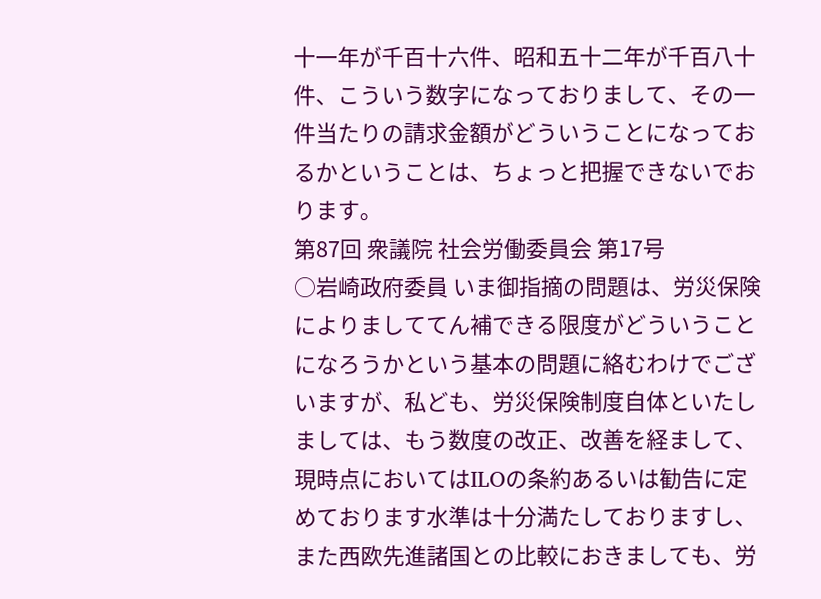十一年が千百十六件、昭和五十二年が千百八十件、こういう数字になっておりまして、その一件当たりの請求金額がどういうことになっておるかということは、ちょっと把握できないでおります。
第87回 衆議院 社会労働委員会 第17号
○岩崎政府委員 いま御指摘の問題は、労災保険によりましててん補できる限度がどういうことになろうかという基本の問題に絡むわけでございますが、私ども、労災保険制度自体といたしましては、もう数度の改正、改善を経まして、現時点においてはILOの条約あるいは勧告に定めております水準は十分満たしておりますし、また西欧先進諸国との比較におきましても、労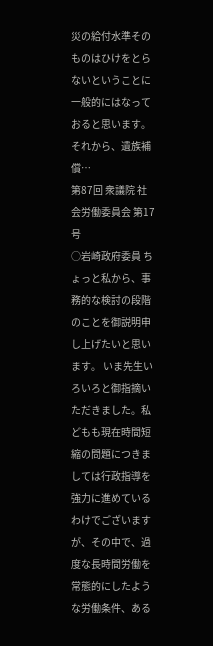災の給付水準そのものはひけをとらないということに一般的にはなっておると思います。 それから、遺族補償…
第87回 衆議院 社会労働委員会 第17号
○岩崎政府委員 ちょっと私から、事務的な検討の段階のことを御説明申し上げたいと思います。 いま先生いろいろと御指摘いただきました。私どもも現在時間短縮の問題につきましては行政指導を強力に進めているわけでございますが、その中で、過度な長時間労働を常態的にしたような労働条件、ある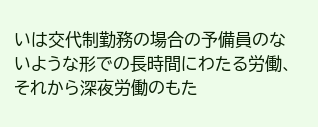いは交代制勤務の場合の予備員のないような形での長時間にわたる労働、それから深夜労働のもた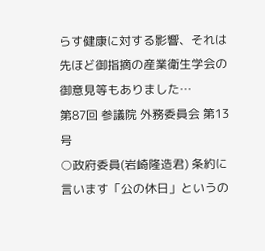らす健康に対する影響、それは先ほど御指摘の産業衛生学会の御意見等もありました…
第87回 参議院 外務委員会 第13号
○政府委員(岩崎隆造君) 条約に言います「公の休日」というの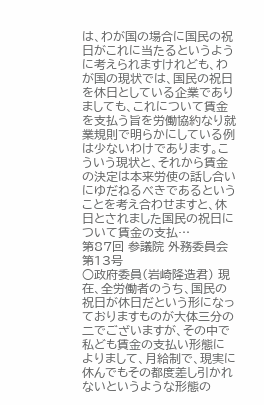は、わが国の場合に国民の祝日がこれに当たるというように考えられますけれども、わが国の現状では、国民の祝日を休日としている企業でありましても、これについて賃金を支払う旨を労働協約なり就業規則で明らかにしている例は少ないわけであります。こういう現状と、それから賃金の決定は本来労使の話し合いにゆだねるべきであるということを考え合わせますと、休日とされました国民の祝日について賃金の支払…
第87回 参議院 外務委員会 第13号
○政府委員(岩崎隆造君) 現在、全労働者のうち、国民の祝日が休日だという形になっておりますものが大体三分の二でございますが、その中で私ども賃金の支払い形態によりまして、月給制で、現実に休んでもその都度差し引かれないというような形態の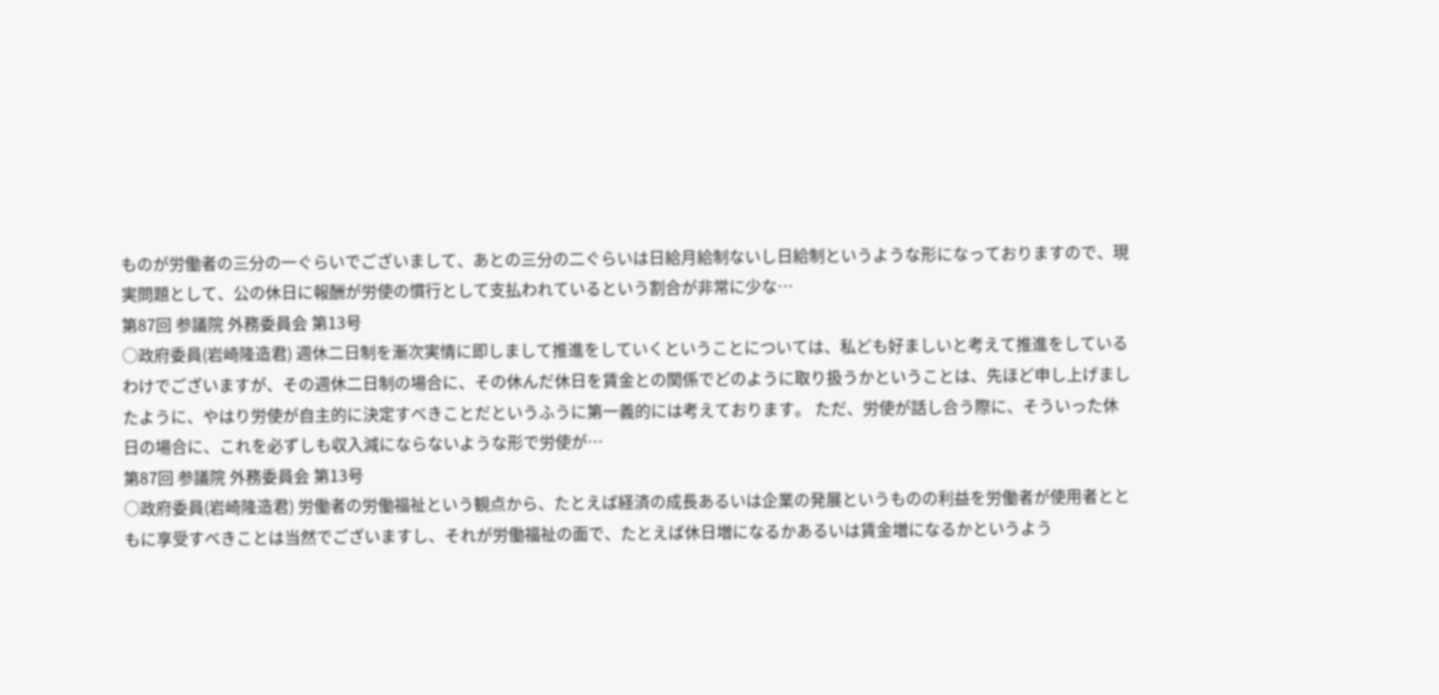ものが労働者の三分の一ぐらいでございまして、あとの三分の二ぐらいは日給月給制ないし日給制というような形になっておりますので、現実問題として、公の休日に報酬が労使の慣行として支払われているという割合が非常に少な…
第87回 参議院 外務委員会 第13号
○政府委員(岩崎隆造君) 週休二日制を漸次実情に即しまして推進をしていくということについては、私ども好ましいと考えて推進をしているわけでございますが、その週休二日制の場合に、その休んだ休日を賃金との関係でどのように取り扱うかということは、先ほど申し上げましたように、やはり労使が自主的に決定すべきことだというふうに第一義的には考えております。 ただ、労使が話し合う際に、そういった休日の場合に、これを必ずしも収入減にならないような形で労使が…
第87回 参議院 外務委員会 第13号
○政府委員(岩崎隆造君) 労働者の労働福祉という観点から、たとえば経済の成長あるいは企業の発展というものの利益を労働者が使用者とともに享受すべきことは当然でございますし、それが労働福祉の面で、たとえば休日増になるかあるいは賃金増になるかというよう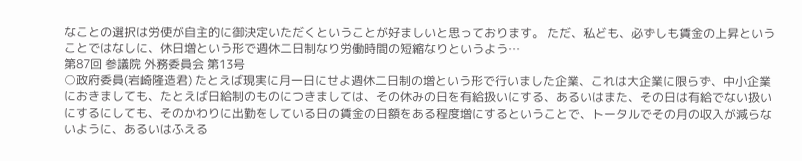なことの選択は労使が自主的に御決定いただくということが好ましいと思っております。 ただ、私ども、必ずしも賃金の上昇ということではなしに、休日増という形で週休二日制なり労働時間の短縮なりというよう…
第87回 参議院 外務委員会 第13号
○政府委員(岩崎隆造君) たとえば現実に月一日にせよ週休二日制の増という形で行いました企業、これは大企業に限らず、中小企業におきましても、たとえば日給制のものにつきましては、その休みの日を有給扱いにする、あるいはまた、その日は有給でない扱いにするにしても、そのかわりに出勤をしている日の賃金の日額をある程度増にするということで、トータルでその月の収入が減らないように、あるいはふえる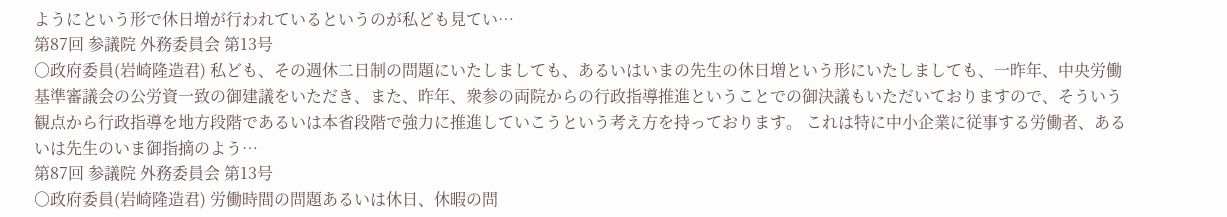ようにという形で休日増が行われているというのが私ども見てい…
第87回 参議院 外務委員会 第13号
○政府委員(岩崎隆造君) 私ども、その週休二日制の問題にいたしましても、あるいはいまの先生の休日増という形にいたしましても、一昨年、中央労働基準審議会の公労資一致の御建議をいただき、また、昨年、衆参の両院からの行政指導推進ということでの御決議もいただいておりますので、そういう観点から行政指導を地方段階であるいは本省段階で強力に推進していこうという考え方を持っております。 これは特に中小企業に従事する労働者、あるいは先生のいま御指摘のよう…
第87回 参議院 外務委員会 第13号
○政府委員(岩崎隆造君) 労働時間の問題あるいは休日、休暇の問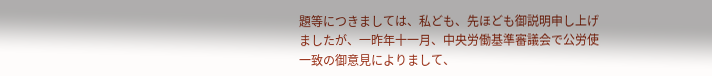題等につきましては、私ども、先ほども御説明申し上げましたが、一昨年十一月、中央労働基準審議会で公労使一致の御意見によりまして、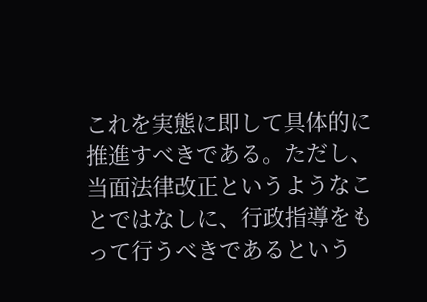これを実態に即して具体的に推進すべきである。ただし、当面法律改正というようなことではなしに、行政指導をもって行うべきであるという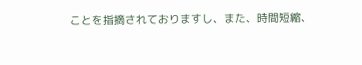ことを指摘されておりますし、また、時間短縮、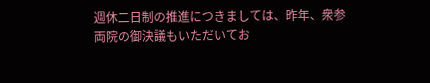週休二日制の推進につきましては、昨年、衆参両院の御決議もいただいてお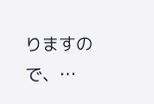りますので、…